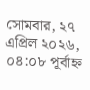সোমবার, ২৭ এপ্রিল ২০২৬, ০৪:০৮ পূর্বাহ্ন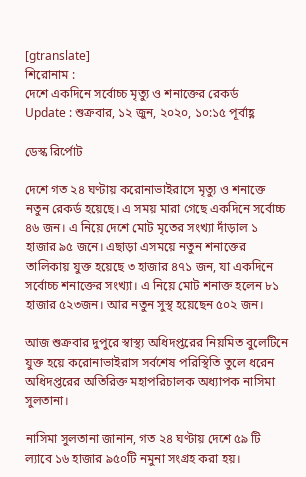[gtranslate]
শিরোনাম :
দেশে একদিনে সর্বোচ্চ মৃত্যু ও শনাক্তের রেকর্ড
Update : শুক্রবার, ১২ জুন, ২০২০, ১০:১৫ পূর্বাহ্ণ

ডেস্ক রির্পোট

দেশে গত ২৪ ঘণ্টায় করোনাভাইরাসে মৃত্যু ও শনাক্তে নতুন রেকর্ড হয়েছে। এ সময় মারা গেছে একদিনে সর্বোচ্চ ৪৬ জন। এ নিয়ে দেশে মোট মৃতের সংখ্যা দাঁড়াল ১ হাজার ৯৫ জনে। এছাড়া এসময়ে নতুন শনাক্তের তালিকায় যুক্ত হয়েছে ৩ হাজার ৪৭১ জন, যা একদিনে সর্বোচ্চ শনাক্তের সংখ্যা। এ নিয়ে মোট শনাক্ত হলেন ৮১ হাজার ৫২৩জন। আর নতুন সুস্থ হয়েছেন ৫০২ জন।

আজ শুক্রবার দুপুরে স্বাস্থ্য অধিদপ্তরের নিয়মিত বুলেটিনে যুক্ত হয়ে করোনাভাইরাস সর্বশেষ পরিস্থিতি তুলে ধরেন অধিদপ্তরের অতিরিক্ত মহাপরিচালক অধ্যাপক নাসিমা সুলতানা।

নাসিমা সুলতানা জানান, গত ২৪ ঘণ্টায় দেশে ৫৯ টি ল্যাবে ১৬ হাজার ৯৫০টি নমুনা সংগ্রহ করা হয়।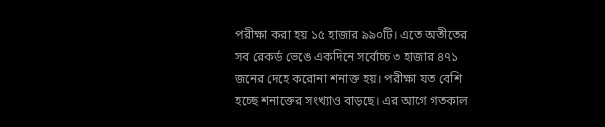পরীক্ষা করা হয় ১৫ হাজার ৯৯০টি। এতে অতীতের সব রেকর্ড ভেঙে একদিনে সর্বোচ্চ ৩ হাজার ৪৭১ জনের দেহে করোনা শনাক্ত হয়। পরীক্ষা যত বেশি হচ্ছে শনাক্তের সংখ্যাও বাড়ছে। এর আগে গতকাল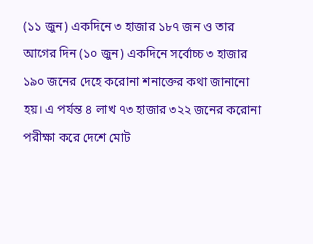(১১ জুন) একদিনে ৩ হাজার ১৮৭ জন ও তার আগের দিন (১০ জুন) একদিনে সর্বোচ্চ ৩ হাজার ১৯০ জনের দেহে করোনা শনাক্তের কথা জানানো হয়। এ পর্যন্ত ৪ লাখ ৭৩ হাজার ৩২২ জনের করোনা পরীক্ষা করে দেশে মোট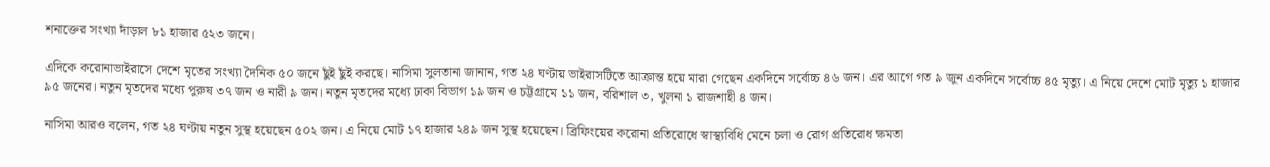শনাক্তের সংখ্যা দাঁড়াল ৮১ হাজার ৫২৩ জনে।

এদিকে করোনাভাইরাসে দেশে মৃতের সংখ্যা দৈনিক ৫০ জনে ছুঁই ছুঁই করছে। নাসিমা সুলতানা জানান, গত ২৪ ঘণ্টায় ভাইরাসটিতে আক্রান্ত হয়ে মারা গেছেন একদিনে সর্বোচ্চ ৪৬ জন। এর আগে গত ৯ জুন একদিনে সর্বোচ্চ ৪৫ মৃত্যু। এ নিয়ে দেশে মোট মৃত্যু ১ হাজার ৯৫ জনের। নতুন মৃতদের মধ্যে পুরুষ ৩৭ জন ও নারী ৯ জন। নতুন মৃতদের মধ্যে ঢাকা বিভাগ ১৯ জন ও চট্টগ্রামে ১১ জন, বরিশাল ৩, খুলনা ১ রাজশাহী ৪ জন।

নাসিমা আরও বলেন, গত ২৪ ঘণ্টায় নতুন সুস্থ হয়েছেন ৫০২ জন। এ নিয়ে মোট ১৭ হাজার ২৪৯ জন সুস্থ হয়েছেন। ব্রিফিংয়ের করোনা প্রতিরোধে স্বাস্থ্যবিধি মেনে চলা ও রোগ প্রতিরোধ ক্ষমতা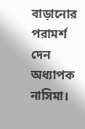বাড়ানোর পরামর্শ দেন অধ্যাপক নাসিমা।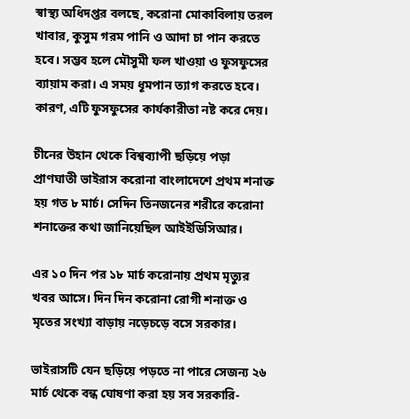স্বাস্থ্য অধিদপ্তর বলছে, করোনা মোকাবিলায় তরল খাবার, কুসুম গরম পানি ও আদা চা পান করতে হবে। সম্ভব হলে মৌসুমী ফল খাওয়া ও ফুসফুসের ব্যায়াম করা। এ সময় ধূমপান ত্যাগ করতে হবে। কারণ, এটি ফুসফুসের কার্যকারীতা নষ্ট করে দেয়।

চীনের উহান থেকে বিশ্বব্যাপী ছড়িয়ে পড়া প্রাণঘাতী ভাইরাস করোনা বাংলাদেশে প্রথম শনাক্ত হয় গত ৮ মার্চ। সেদিন তিনজনের শরীরে করোনা শনাক্তের কথা জানিয়েছিল আইইডিসিআর।

এর ১০ দিন পর ১৮ মার্চ করোনায় প্রথম মৃত্যুর খবর আসে। দিন দিন করোনা রোগী শনাক্ত ও মৃতের সংখ্যা বাড়ায় নড়েচড়ে বসে সরকার।

ভাইরাসটি যেন ছড়িয়ে পড়তে না পারে সেজন্য ২৬ মার্চ থেকে বন্ধ ঘোষণা করা হয় সব সরকারি-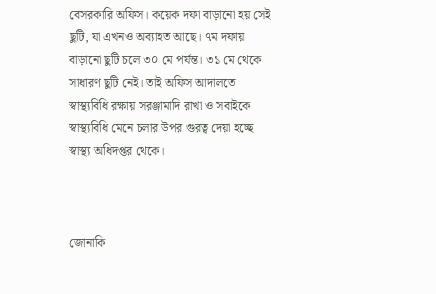বেসরকারি অফিস। কয়েক দফা বাড়ানো হয় সেই ছুটি, যা এখনও অব্যাহত আছে। ৭ম দফায় বাড়ানো ছুটি চলে ৩০ মে পর্যন্ত। ৩১ মে থেকে সাধারণ ছুটি নেই। তাই অফিস আদালতে স্বাস্থ্যবিধি রক্ষায় সরঞ্জামাদি রাখা ও সবাইকে স্বাস্থ্যবিধি মেনে চলার উপর গুরত্ব দেয়া হচ্ছে স্বাস্থ্য অধিদপ্তর থেকে।



জোনাকি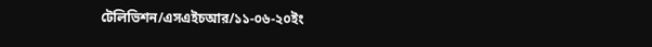টেলিভিশন/এসএইচআর/১১-০৬-২০ইং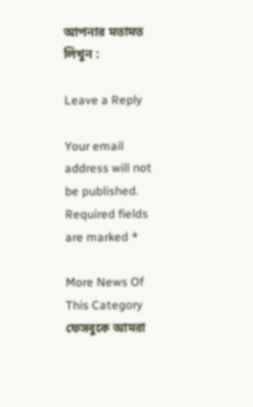আপনার মতামত লিখুন :

Leave a Reply

Your email address will not be published. Required fields are marked *

More News Of This Category
ফেসবুকে আমরা